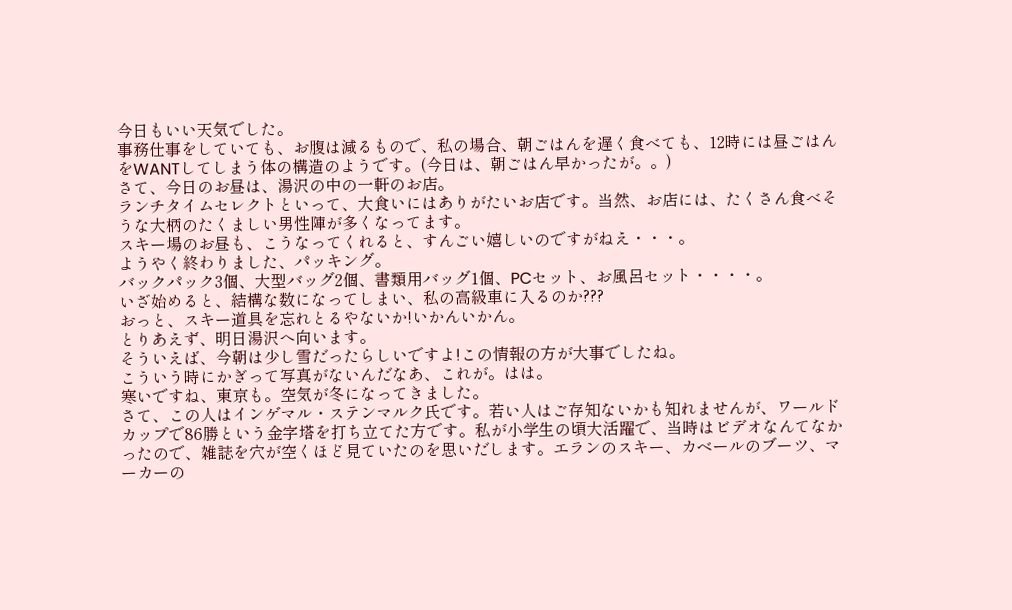今日もいい天気でした。
事務仕事をしていても、お腹は減るもので、私の場合、朝ごはんを遅く食べても、12時には昼ごはんをWANTしてしまう体の構造のようです。(今日は、朝ごはん早かったが。。)
さて、今日のお昼は、湯沢の中の一軒のお店。
ランチタイムセレクトといって、大食いにはありがたいお店です。当然、お店には、たくさん食べそうな大柄のたくましい男性陣が多くなってます。
スキー場のお昼も、こうなってくれると、すんごい嬉しいのですがねえ・・・。
ようやく終わりました、パッキング。
バックパック3個、大型バッグ2個、書類用バッグ1個、PCセット、お風呂セット・・・・。
いざ始めると、結構な数になってしまい、私の高級車に入るのか???
おっと、スキー道具を忘れとるやないか!いかんいかん。
とりあえず、明日湯沢へ向います。
そういえば、今朝は少し雪だったらしいですよ!この情報の方が大事でしたね。
こういう時にかぎって写真がないんだなあ、これが。はは。
寒いですね、東京も。空気が冬になってきました。
さて、この人はインゲマル・ステンマルク氏です。若い人はご存知ないかも知れませんが、ワールドカップで86勝という金字塔を打ち立てた方です。私が小学生の頃大活躍で、当時はビデオなんてなかったので、雑誌を穴が空くほど見ていたのを思いだします。エランのスキー、カベールのブーツ、マーカーの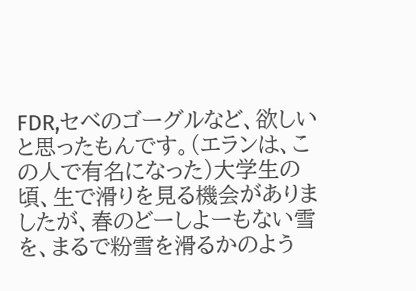FDR,セベのゴーグルなど、欲しいと思ったもんです。(エランは、この人で有名になった)大学生の頃、生で滑りを見る機会がありましたが、春のどーしよーもない雪を、まるで粉雪を滑るかのよう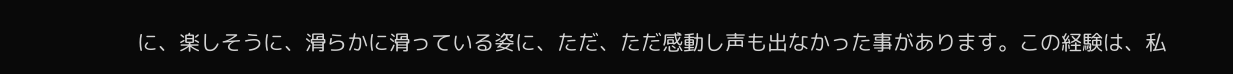に、楽しそうに、滑らかに滑っている姿に、ただ、ただ感動し声も出なかった事があります。この経験は、私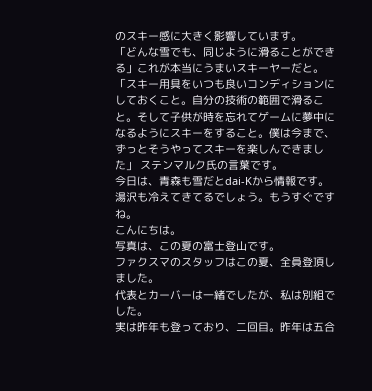のスキー感に大きく影響しています。
「どんな雪でも、同じように滑ることができる」これが本当にうまいスキーヤーだと。
「スキー用具をいつも良いコンディションにしておくこと。自分の技術の範囲で滑ること。そして子供が時を忘れてゲームに夢中になるようにスキーをすること。僕は今まで、ずっとそうやってスキーを楽しんできました」 ステンマルク氏の言葉です。
今日は、青森も雪だとdai-Kから情報です。湯沢も冷えてきてるでしょう。もうすぐですね。
こんにちは。
写真は、この夏の富士登山です。
ファクスマのスタッフはこの夏、全員登頂しました。
代表とカーバーは一緒でしたが、私は別組でした。
実は昨年も登っており、二回目。昨年は五合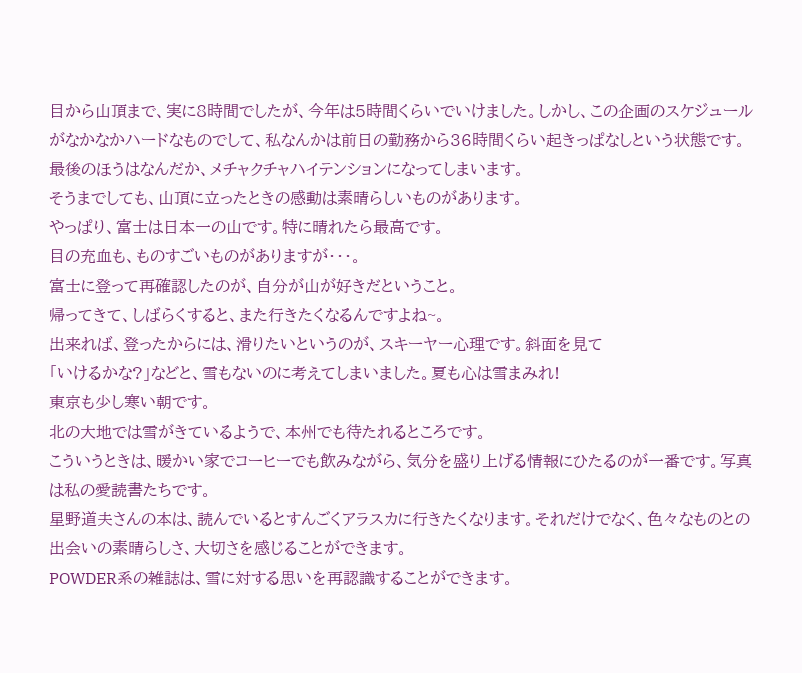目から山頂まで、実に8時間でしたが、今年は5時間くらいでいけました。しかし、この企画のスケジュールがなかなかハードなものでして、私なんかは前日の勤務から36時間くらい起きっぱなしという状態です。最後のほうはなんだか、メチャクチャハイテンションになってしまいます。
そうまでしても、山頂に立ったときの感動は素晴らしいものがあります。
やっぱり、富士は日本一の山です。特に晴れたら最高です。
目の充血も、ものすごいものがありますが・・・。
富士に登って再確認したのが、自分が山が好きだということ。
帰ってきて、しばらくすると、また行きたくなるんですよね~。
出来れば、登ったからには、滑りたいというのが、スキーヤー心理です。斜面を見て
「いけるかな?」などと、雪もないのに考えてしまいました。夏も心は雪まみれ!
東京も少し寒い朝です。
北の大地では雪がきているようで、本州でも待たれるところです。
こういうときは、暖かい家でコーヒーでも飲みながら、気分を盛り上げる情報にひたるのが一番です。写真は私の愛読書たちです。
星野道夫さんの本は、読んでいるとすんごくアラスカに行きたくなります。それだけでなく、色々なものとの出会いの素晴らしさ、大切さを感じることができます。
POWDER系の雑誌は、雪に対する思いを再認識することができます。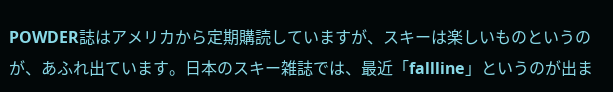POWDER誌はアメリカから定期購読していますが、スキーは楽しいものというのが、あふれ出ています。日本のスキー雑誌では、最近「fallline」というのが出ま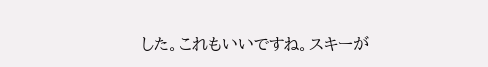した。これもいいですね。スキーが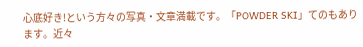心底好き!という方々の写真・文章満載です。「POWDER SKI」てのもあります。近々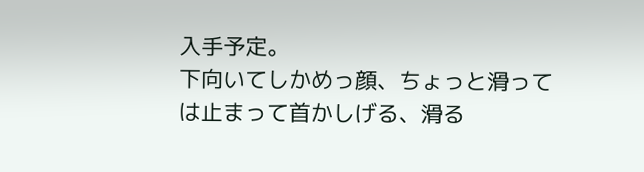入手予定。
下向いてしかめっ顔、ちょっと滑っては止まって首かしげる、滑る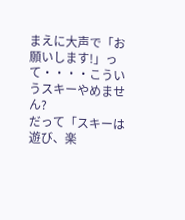まえに大声で「お願いします!」って・・・・こういうスキーやめません?
だって「スキーは遊び、楽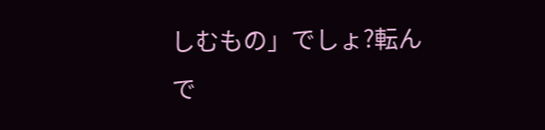しむもの」でしょ?転んで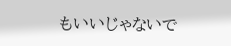もいいじゃないで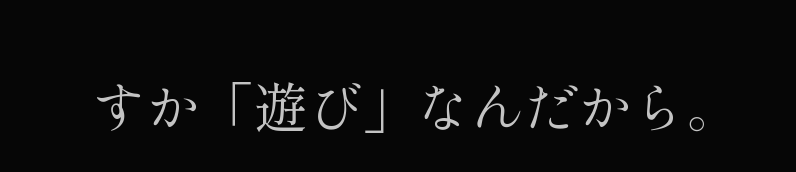すか「遊び」なんだから。